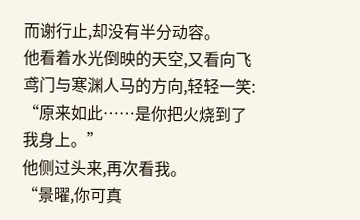而谢行止,却没有半分动容。
他看着水光倒映的天空,又看向飞鸢门与寒渊人马的方向,轻轻一笑:
“原来如此……是你把火烧到了我身上。”
他侧过头来,再次看我。
“景曜,你可真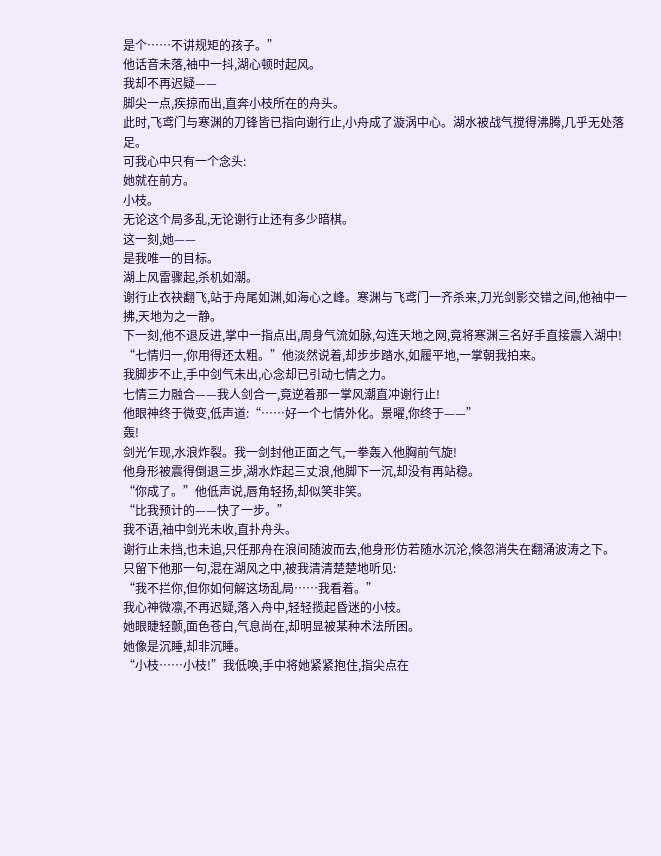是个……不讲规矩的孩子。”
他话音未落,袖中一抖,湖心顿时起风。
我却不再迟疑——
脚尖一点,疾掠而出,直奔小枝所在的舟头。
此时,飞鸢门与寒渊的刀锋皆已指向谢行止,小舟成了漩涡中心。湖水被战气搅得沸腾,几乎无处落足。
可我心中只有一个念头:
她就在前方。
小枝。
无论这个局多乱,无论谢行止还有多少暗棋。
这一刻,她——
是我唯一的目标。
湖上风雷骤起,杀机如潮。
谢行止衣袂翻飞,站于舟尾如渊,如海心之峰。寒渊与飞鸢门一齐杀来,刀光剑影交错之间,他袖中一拂,天地为之一静。
下一刻,他不退反进,掌中一指点出,周身气流如脉,勾连天地之网,竟将寒渊三名好手直接震入湖中!
“七情归一,你用得还太粗。”他淡然说着,却步步踏水,如履平地,一掌朝我拍来。
我脚步不止,手中剑气未出,心念却已引动七情之力。
七情三力融合——我人剑合一,竟逆着那一掌风潮直冲谢行止!
他眼神终于微变,低声道:“……好一个七情外化。景曜,你终于——”
轰!
剑光乍现,水浪炸裂。我一剑封他正面之气,一拳轰入他胸前气旋!
他身形被震得倒退三步,湖水炸起三丈浪,他脚下一沉,却没有再站稳。
“你成了。”他低声说,唇角轻扬,却似笑非笑。
“比我预计的——快了一步。”
我不语,袖中剑光未收,直扑舟头。
谢行止未挡,也未追,只任那舟在浪间随波而去,他身形仿若随水沉沦,倏忽消失在翻涌波涛之下。
只留下他那一句,混在湖风之中,被我清清楚楚地听见:
“我不拦你,但你如何解这场乱局……我看着。”
我心神微凛,不再迟疑,落入舟中,轻轻揽起昏迷的小枝。
她眼睫轻颤,面色苍白,气息尚在,却明显被某种术法所困。
她像是沉睡,却非沉睡。
“小枝……小枝!”我低唤,手中将她紧紧抱住,指尖点在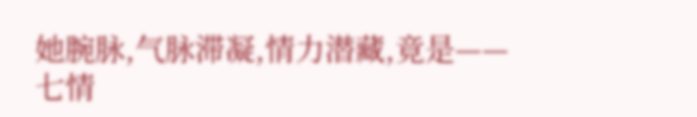她腕脉,气脉滞凝,情力潜藏,竟是——
七情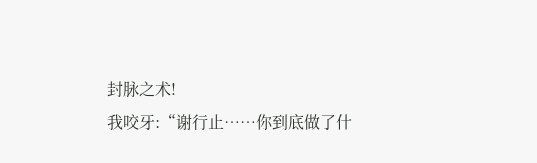封脉之术!
我咬牙:“谢行止……你到底做了什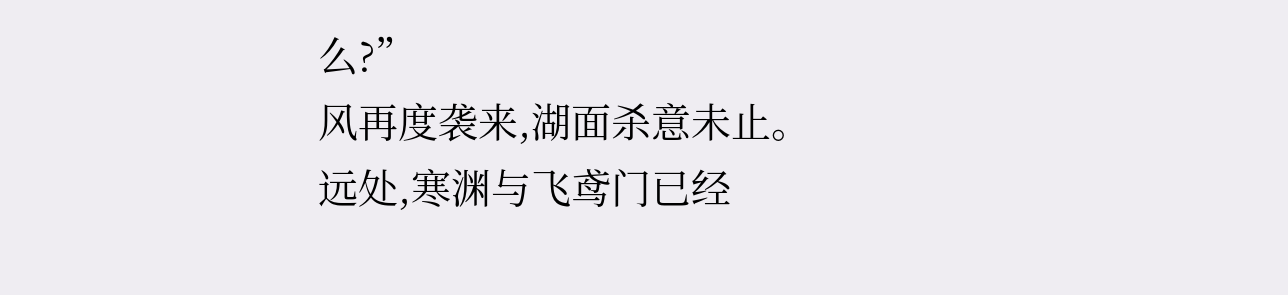么?”
风再度袭来,湖面杀意未止。
远处,寒渊与飞鸢门已经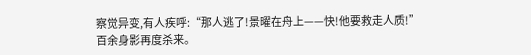察觉异变,有人疾呼:“那人逃了!景曜在舟上——快!他要救走人质!”
百余身影再度杀来。